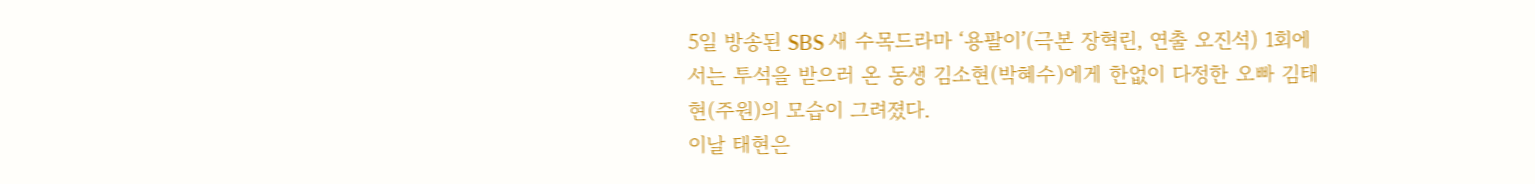5일 방송된 SBS 새 수목드라마 ‘용팔이’(극본 장혁린, 연출 오진석) 1회에서는 투석을 받으러 온 동생 김소현(박혜수)에게 한없이 다정한 오빠 김태현(주원)의 모습이 그려졌다.
이날 태현은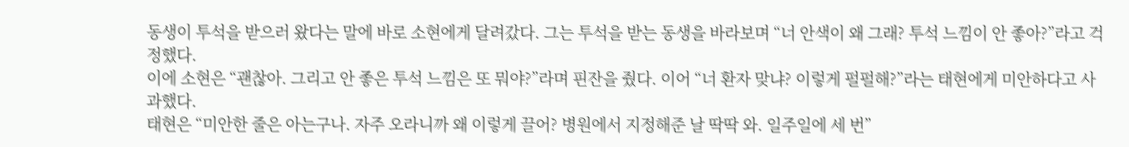동생이 투석을 받으러 왔다는 말에 바로 소현에게 달려갔다. 그는 투석을 받는 동생을 바라보며 “너 안색이 왜 그래? 투석 느낌이 안 좋아?”라고 걱정했다.
이에 소현은 “괜찮아. 그리고 안 좋은 투석 느낌은 또 뭐야?”라며 핀잔을 줬다. 이어 “너 환자 맞냐? 이렇게 펄펄해?”라는 태현에게 미안하다고 사과했다.
태현은 “미안한 줄은 아는구나. 자주 오라니까 왜 이렇게 끌어? 병원에서 지정해준 날 딱딱 와. 일주일에 세 번”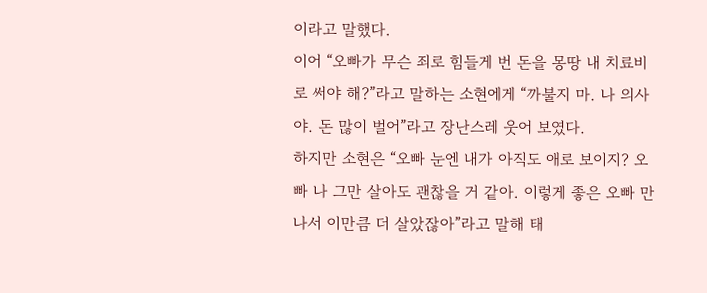이라고 말했다.
이어 “오빠가 무슨 죄로 힘들게 번 돈을 몽땅 내 치료비로 써야 해?”라고 말하는 소현에게 “까불지 마. 나 의사야. 돈 많이 벌어”라고 장난스레 웃어 보였다.
하지만 소현은 “오빠 눈엔 내가 아직도 애로 보이지? 오빠 나 그만 살아도 괜찮을 거 같아. 이렇게 좋은 오빠 만나서 이만큼 더 살았잖아”라고 말해 태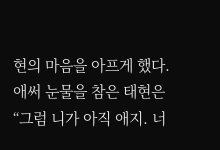현의 마음을 아프게 했다.
애써 눈물을 참은 태현은 “그럼 니가 아직 애지. 너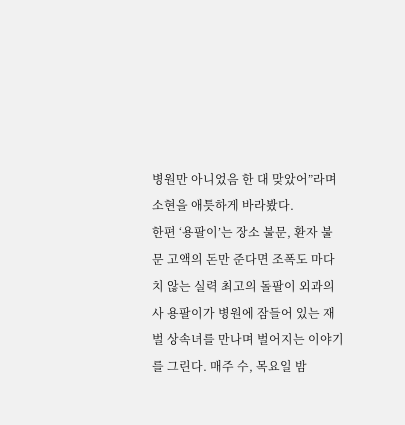병원만 아니었음 한 대 맞았어”라며 소현을 애틋하게 바라봤다.
한편 ‘용팔이’는 장소 불문, 환자 불문 고액의 돈만 준다면 조폭도 마다치 않는 실력 최고의 돌팔이 외과의사 용팔이가 병원에 잠들어 있는 재벌 상속녀를 만나며 벌어지는 이야기를 그린다. 매주 수, 목요일 밤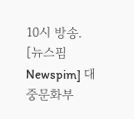10시 방송.
[뉴스핌 Newspim] 대중문화부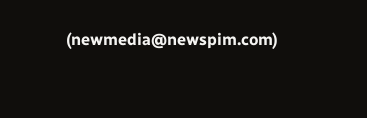(newmedia@newspim.com)